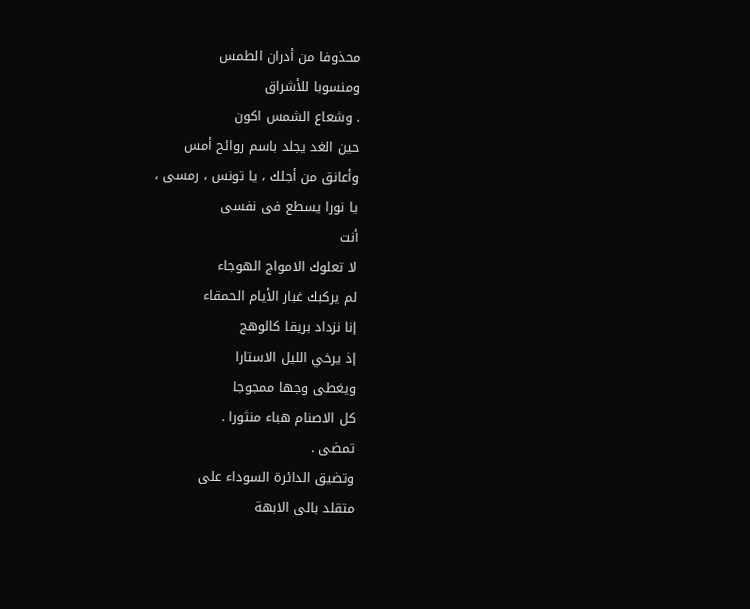محذوفا من أدران الطمس
ومنسوبا للأشراق
. وشعاع الشمس اكون
حين الغد يجلد باسم روائح أمس
وأعانق من أجلك ، يا تونس ، رمسى ،
يا نورا يسطع فى نفسى
أنت
لا تعلوك الامواج الهوجاء
لم يركبك غبار الأيام الحمقاء
إنا نزداد بريقا كالوهج
إذ يرخي الليل الاستارا
ويغطى وجها ممجوجا
كل الاصنام هباء منثورا .
تمضى .
وتضيق الدائرة السوداء على
متقلد بالى الابهة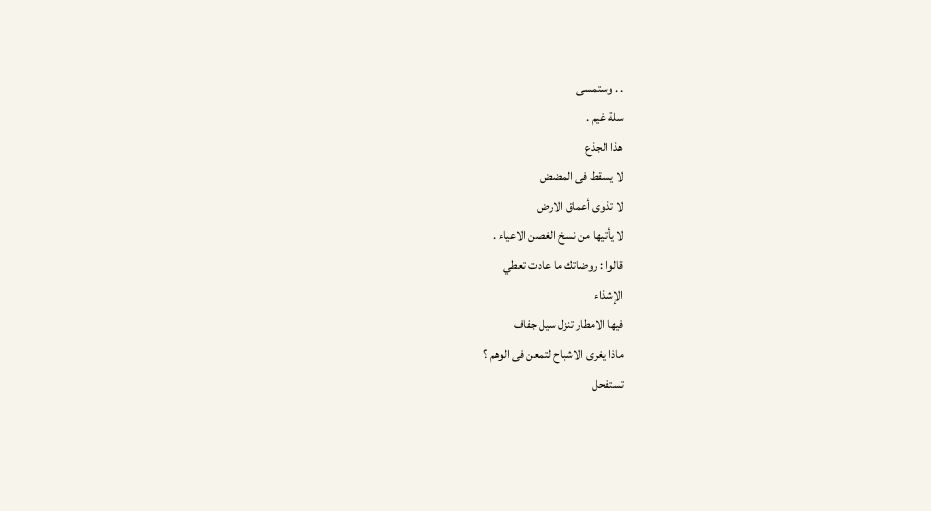. . وستمسى
سلة غيم .
هذا الجذع
لا يسقط فى المضض
لا تذوى أعماق الارض
لا يأتيها من نسخ الغصن الاعياء .
قالوا : روضاتك ما عادت تعطي
الإشذاء
فيها الامطار تنزل سيل جفاف
ماذا يغرى الاشباح لتمعن فى الوهم ؟
تستفحل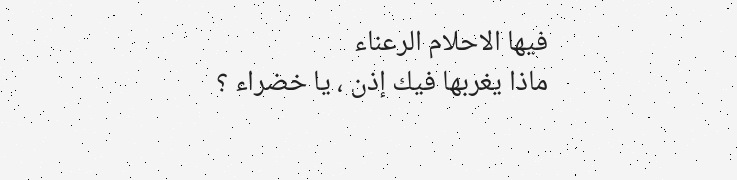فيها الاحلام الرعناء
ماذا يغربها فيك إذن ، يا خضراء ؟